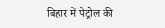बिहार में पेट्रोल की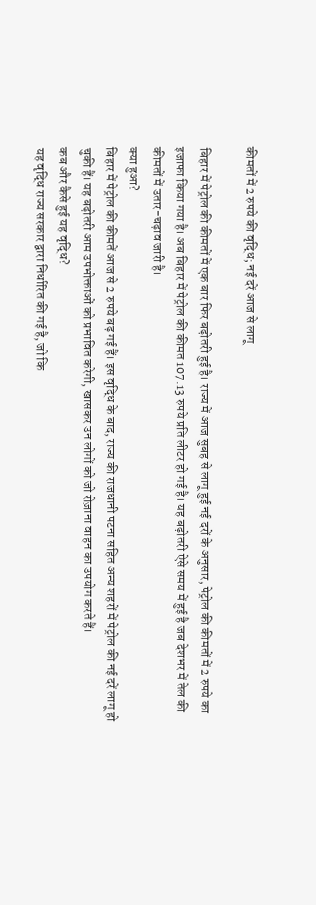कीमतों में 2 रुपये की वृद्धि; नई दरें आज से लागू

बिहार में पेट्रोल की कीमतों में एक बार फिर बढ़ोतरी हुई है। राज्य में आज सुबह से लागू हुई नई दरों के अनुसार, पेट्रोल की कीमतों में 2 रुपये का इजाफा किया गया है। अब बिहार में पेट्रोल की कीमत 107.13 रुपये प्रति लीटर हो गई है। यह बढ़ोतरी ऐसे समय में हुई है जब देशभर में तेल की कीमतों में उतार-चढ़ाव जारी है।
क्या हुआ?
बिहार में पेट्रोल की कीमतें आज से 2 रुपये बढ़ गई हैं। इस वृद्धि के बाद, राज्य की राजधानी पटना सहित अन्य शहरों में पेट्रोल की नई दरें लागू हो चुकी हैं। यह बढ़ोतरी आम उपभोक्ताओं को प्रभावित करेगी, खासकर उन लोगों को जो रोज़ाना वाहन का उपयोग करते हैं।
कब और कैसे हुई यह वृद्धि?
यह वृद्धि राज्य सरकार द्वारा निर्धारित की गई है, जो कि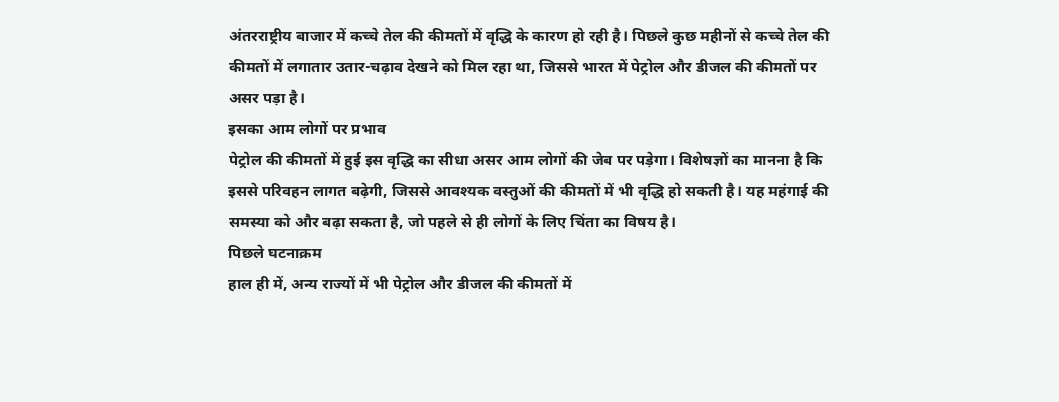अंतरराष्ट्रीय बाजार में कच्चे तेल की कीमतों में वृद्धि के कारण हो रही है। पिछले कुछ महीनों से कच्चे तेल की कीमतों में लगातार उतार-चढ़ाव देखने को मिल रहा था, जिससे भारत में पेट्रोल और डीजल की कीमतों पर असर पड़ा है।
इसका आम लोगों पर प्रभाव
पेट्रोल की कीमतों में हुई इस वृद्धि का सीधा असर आम लोगों की जेब पर पड़ेगा। विशेषज्ञों का मानना है कि इससे परिवहन लागत बढ़ेगी, जिससे आवश्यक वस्तुओं की कीमतों में भी वृद्धि हो सकती है। यह महंगाई की समस्या को और बढ़ा सकता है, जो पहले से ही लोगों के लिए चिंता का विषय है।
पिछले घटनाक्रम
हाल ही में, अन्य राज्यों में भी पेट्रोल और डीजल की कीमतों में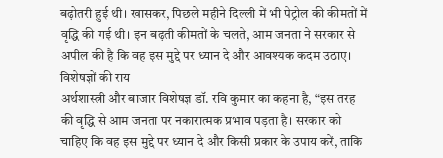बढ़ोतरी हुई थी। खासकर, पिछले महीने दिल्ली में भी पेट्रोल की कीमतों में वृद्धि की गई थी। इन बढ़ती कीमतों के चलते, आम जनता ने सरकार से अपील की है कि वह इस मुद्दे पर ध्यान दे और आवश्यक कदम उठाए।
विशेषज्ञों की राय
अर्थशास्त्री और बाजार विशेषज्ञ डॉ. रवि कुमार का कहना है, “इस तरह की वृद्धि से आम जनता पर नकारात्मक प्रभाव पड़ता है। सरकार को चाहिए कि वह इस मुद्दे पर ध्यान दे और किसी प्रकार के उपाय करें, ताकि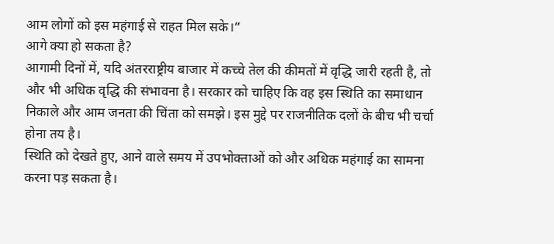आम लोगों को इस महंगाई से राहत मिल सके।”
आगे क्या हो सकता है?
आगामी दिनों में, यदि अंतरराष्ट्रीय बाजार में कच्चे तेल की कीमतों में वृद्धि जारी रहती है, तो और भी अधिक वृद्धि की संभावना है। सरकार को चाहिए कि वह इस स्थिति का समाधान निकाले और आम जनता की चिंता को समझे। इस मुद्दे पर राजनीतिक दलों के बीच भी चर्चा होना तय है।
स्थिति को देखते हुए, आने वाले समय में उपभोक्ताओं को और अधिक महंगाई का सामना करना पड़ सकता है।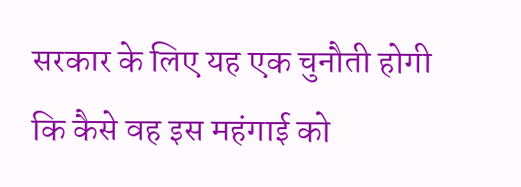सरकार के लिए यह एक चुनौती होगी कि कैसे वह इस महंगाई को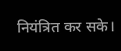नियंत्रित कर सके।